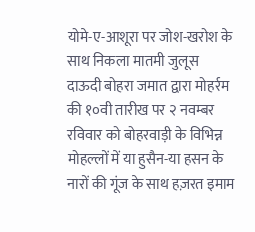योमे-ए-आशूरा पर जोश-खरोश के साथ निकला मातमी जुलूस
दाऊदी बोहरा जमात द्वारा मोहर्रम की १०वी तारीख पर २ नवम्बर रविवार को बोहरवाड़ी के विभिन्न मोहल्लों में या हुसैन-या हसन के नारों की गूंज के साथ हज़रत इमाम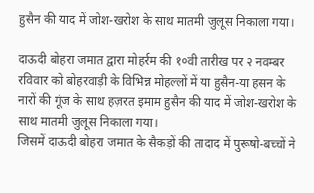हुसैन की याद में जोश-खरोश के साथ मातमी जुलूस निकाला गया।

दाऊदी बोहरा जमात द्वारा मोहर्रम की १०वी तारीख पर २ नवम्बर रविवार को बोहरवाड़ी के विभिन्न मोहल्लों में या हुसैन-या हसन के नारों की गूंज के साथ हज़रत इमाम हुसैन की याद में जोश-खरोश के साथ मातमी जुलूस निकाला गया।
जिसमें दाऊदी बोहरा जमात के सैकड़ों की तादाद में पुरूषो-बच्चों ने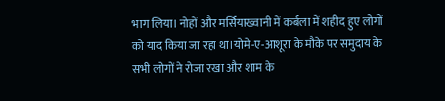भाग लिया। नोहों और मर्सियाख्वानी में कर्बला में शहीद हुए लोगों को याद किया जा रहा था।योमे-ए-आशूरा के मौके पर समुदाय के सभी लोगों ने रोजा रखा और शाम के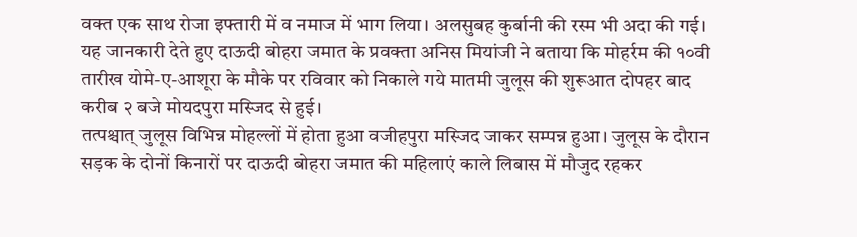वक्त एक साथ रोजा इफ्तारी में व नमाज में भाग लिया। अलसुबह कुर्बानी की रस्म भी अदा की गई।
यह जानकारी देते हुए दाऊदी बोहरा जमात के प्रवक्ता अनिस मियांजी ने बताया कि मोहर्रम की १०वी तारीख योमे-ए-आशूरा के मौके पर रविवार को निकाले गये मातमी जुलूस की शुरूआत दोपहर बाद करीब २ बजे मोयदपुरा मस्जिद से हुई।
तत्पश्चात् जुलूस विभिन्न मोहल्लों में होता हुआ वजीहपुरा मस्जिद जाकर सम्पन्न हुआ। जुलूस के दौरान सड़क के दोनों किनारों पर दाऊदी बोहरा जमात की महिलाएं काले लिबास में मौजुद रहकर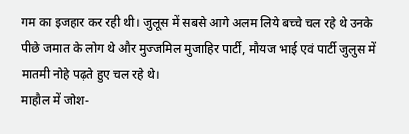गम का इजहार कर रही थी। जुलूस में सबसे आगे अलम लिये बच्चे चल रहे थे उनके पीछे जमात के लोग थे और मुज्जमिल मुजाहिर पार्टी, मौयज भाई एवं पार्टी जुलुस में मातमी नोहे पढ़ते हुए चल रहे थे।
माहौल में जोश-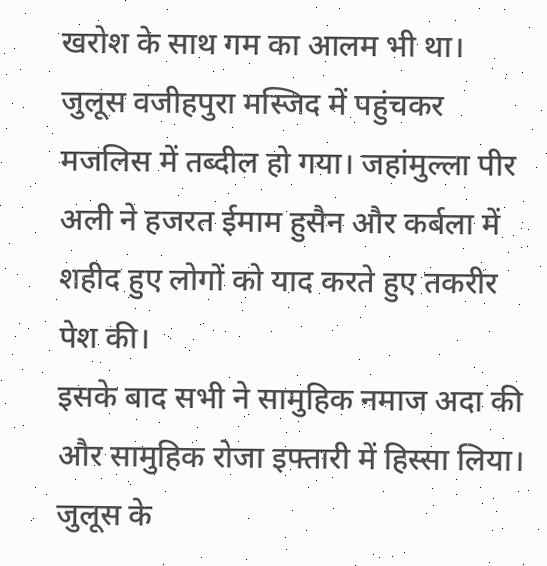खरोश के साथ गम का आलम भी था। जुलूस वजीहपुरा मस्जिद में पहुंचकर मजलिस में तब्दील हो गया। जहांमुल्ला पीर अली ने हजरत ईमाम हुसैन और कर्बला में शहीद हुए लोगों को याद करते हुए तकरीर पेश की।
इसके बाद सभी ने सामुहिक नमाज अदा की और सामुहिक रोजा इफ्तारी में हिस्सा लिया। जुलूस के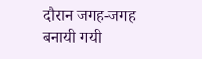दौरान जगह-जगह बनायी गयी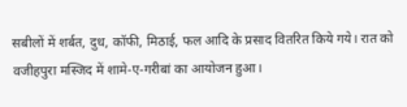सबीलों में शर्बत, दुध, कॉफी, मिठाई, फल आदि के प्रसाद वितरित किये गये। रात को वजीहपुरा मस्जिद में शामे-ए-गरीबां का आयोजन हुआ।